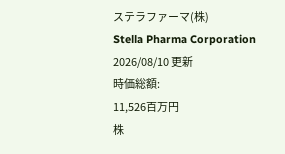ステラファーマ(株)
Stella Pharma Corporation
2026/08/10 更新
時価総額:
11,526百万円
株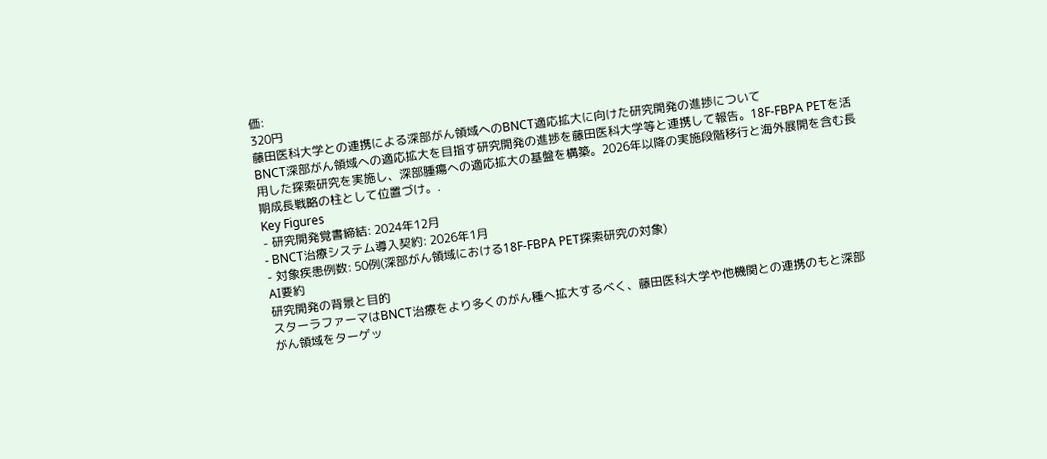価:
320円
藤田医科大学との連携による深部がん領域へのBNCT適応拡大に向けた研究開発の進捗について
BNCT深部がん領域への適応拡大を目指す研究開発の進捗を藤田医科大学等と連携して報告。18F-FBPA PETを活用した探索研究を実施し、深部腫瘍への適応拡大の基盤を構築。2026年以降の実施段階移行と海外展開を含む長期成長戦略の柱として位置づけ。.
Key Figures
- 研究開発覚書締結: 2024年12月
- BNCT治療システム導入契約: 2026年1月
- 対象疾患例数: 50例(深部がん領域における18F-FBPA PET探索研究の対象)
AI要約
研究開発の背景と目的
スターラファーマはBNCT治療をより多くのがん種へ拡大するべく、藤田医科大学や他機関との連携のもと深部がん領域をターゲッ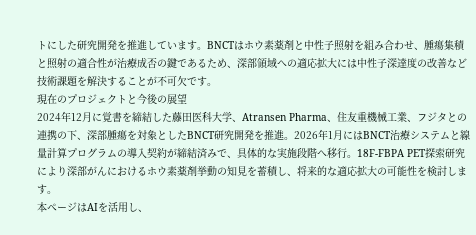トにした研究開発を推進しています。BNCTはホウ素薬剤と中性子照射を組み合わせ、腫瘍集積と照射の適合性が治療成否の鍵であるため、深部領域への適応拡大には中性子深達度の改善など技術課題を解決することが不可欠です。
現在のプロジェクトと今後の展望
2024年12月に覚書を締結した藤田医科大学、Atransen Pharma、住友重機械工業、フジタとの連携の下、深部腫瘍を対象としたBNCT研究開発を推進。2026年1月にはBNCT治療システムと線量計算プログラムの導入契約が締結済みで、具体的な実施段階へ移行。18F-FBPA PET探索研究により深部がんにおけるホウ素薬剤挙動の知見を蓄積し、将来的な適応拡大の可能性を検討します。
本ページはAIを活用し、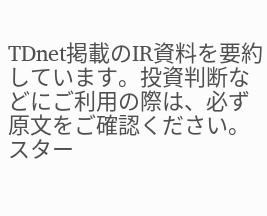TDnet掲載のIR資料を要約しています。投資判断などにご利用の際は、必ず原文をご確認ください。
スター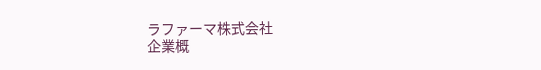ラファーマ株式会社
企業概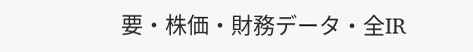要・株価・財務データ・全IR